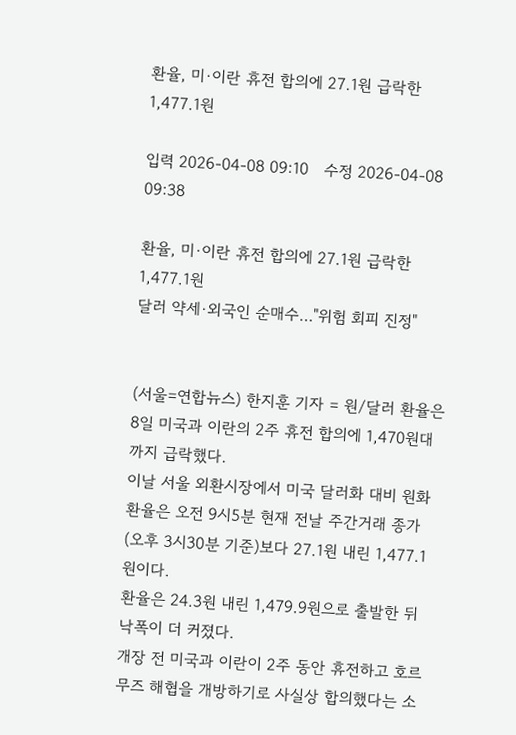환율, 미·이란 휴전 합의에 27.1원 급락한 1,477.1원

입력 2026-04-08 09:10   수정 2026-04-08 09:38

환율, 미·이란 휴전 합의에 27.1원 급락한 1,477.1원
달러 약세·외국인 순매수…"위험 회피 진정"


(서울=연합뉴스) 한지훈 기자 = 원/달러 환율은 8일 미국과 이란의 2주 휴전 합의에 1,470원대까지 급락했다.
이날 서울 외환시장에서 미국 달러화 대비 원화 환율은 오전 9시5분 현재 전날 주간거래 종가(오후 3시30분 기준)보다 27.1원 내린 1,477.1원이다.
환율은 24.3원 내린 1,479.9원으로 출발한 뒤 낙폭이 더 커졌다.
개장 전 미국과 이란이 2주 동안 휴전하고 호르무즈 해협을 개방하기로 사실상 합의했다는 소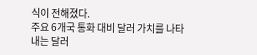식이 전해졌다.
주요 6개국 통화 대비 달러 가치를 나타내는 달러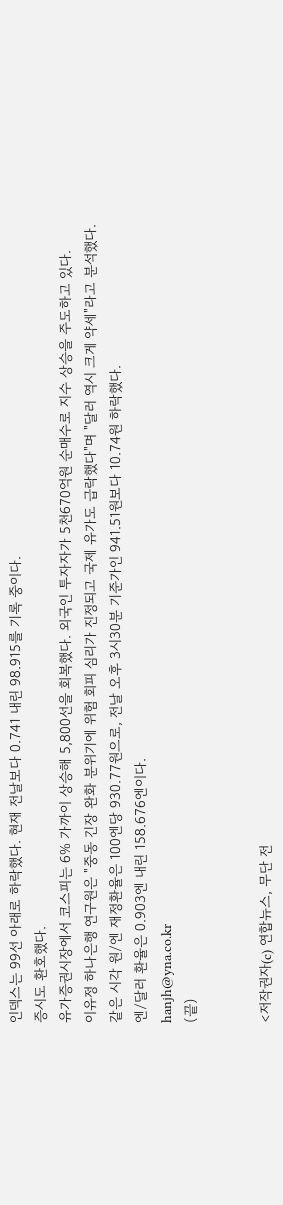인덱스는 99선 아래로 하락했다. 현재 전날보다 0.741 내린 98.915를 기록 중이다.
증시도 환호했다.
유가증권시장에서 코스피는 6% 가까이 상승해 5,800선을 회복했다. 외국인 투자자가 5천670억원 순매수로 지수 상승을 주도하고 있다.
이유정 하나은행 연구원은 "중동 긴장 완화 분위기에 위험 회피 심리가 진정되고 국제 유가도 급락했다"며 "달러 역시 크게 약세"라고 분석했다.
같은 시각 원/엔 재정환율은 100엔당 930.77원으로, 전날 오후 3시30분 기준가인 941.51원보다 10.74원 하락했다.
엔/달러 환율은 0.903엔 내린 158.676엔이다.
hanjh@yna.co.kr
(끝)


<저작권자(c) 연합뉴스, 무단 전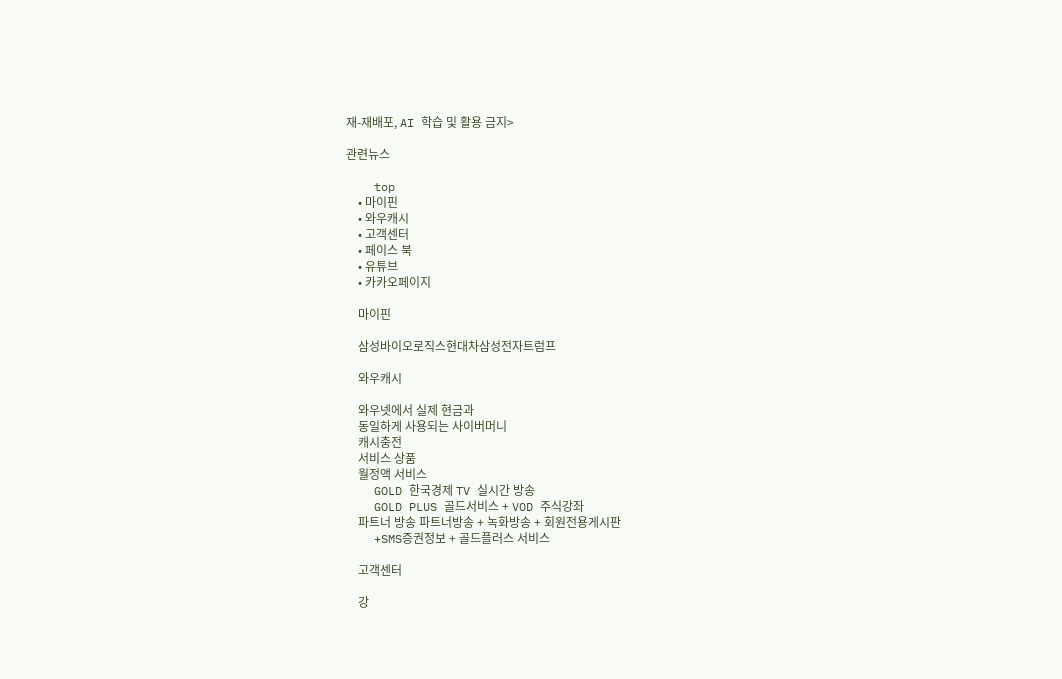재-재배포, AI 학습 및 활용 금지>

관련뉴스

    top
    • 마이핀
    • 와우캐시
    • 고객센터
    • 페이스 북
    • 유튜브
    • 카카오페이지

    마이핀

    삼성바이오로직스현대차삼성전자트럼프

    와우캐시

    와우넷에서 실제 현금과
    동일하게 사용되는 사이버머니
    캐시충전
    서비스 상품
    월정액 서비스
    GOLD 한국경제 TV 실시간 방송
    GOLD PLUS 골드서비스 + VOD 주식강좌
    파트너 방송 파트너방송 + 녹화방송 + 회원전용게시판
    +SMS증권정보 + 골드플러스 서비스

    고객센터

    강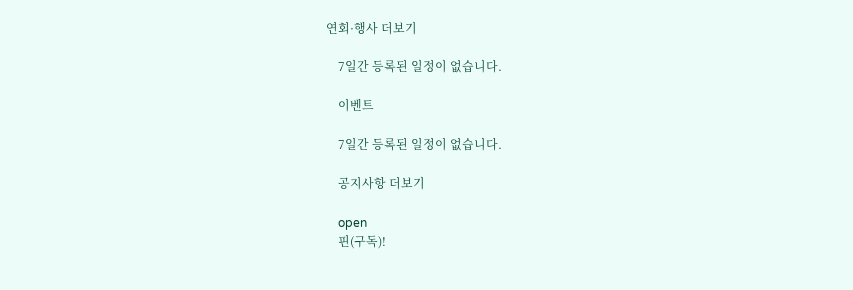연회·행사 더보기

    7일간 등록된 일정이 없습니다.

    이벤트

    7일간 등록된 일정이 없습니다.

    공지사항 더보기

    open
    핀(구독)!